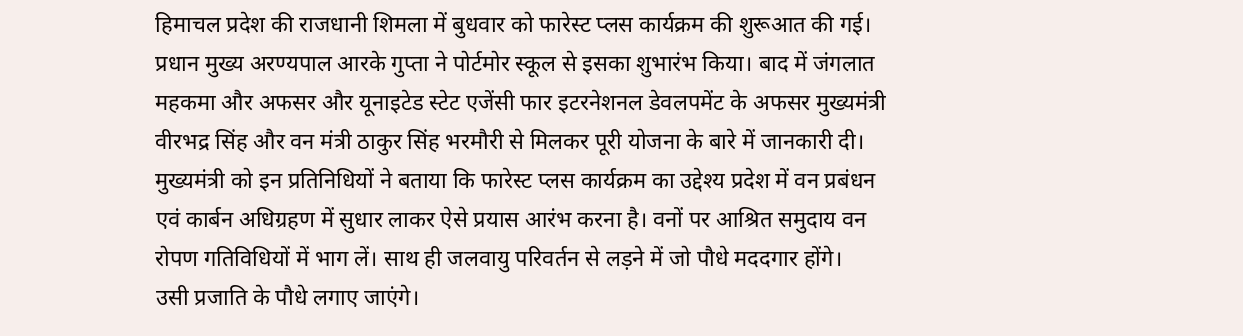हिमाचल प्रदेश की राजधानी शिमला में बुधवार को फारेस्ट प्लस कार्यक्रम की शुरूआत की गई। प्रधान मुख्य अरण्यपाल आरके गुप्ता ने पोर्टमोर स्कूल से इसका शुभारंभ किया। बाद में जंगलात महकमा और अफसर और यूनाइटेड स्टेट एजेंसी फार इटरनेशनल डेवलपमेंट के अफसर मुख्यमंत्री वीरभद्र सिंह और वन मंत्री ठाकुर सिंह भरमौरी से मिलकर पूरी योजना के बारे में जानकारी दी।
मुख्यमंत्री को इन प्रतिनिधियों ने बताया कि फारेस्ट प्लस कार्यक्रम का उद्देश्य प्रदेश में वन प्रबंधन एवं कार्बन अधिग्रहण में सुधार लाकर ऐसे प्रयास आरंभ करना है। वनों पर आश्रित समुदाय वन रोपण गतिविधियों में भाग लें। साथ ही जलवायु परिवर्तन से लड़ने में जो पौधे मददगार होंगे।
उसी प्रजाति के पौधे लगाए जाएंगे।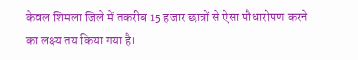केवल शिमला जिले में तकरीब 15 हजार छात्रों से ऐसा पौधारोपण करने का लक्ष्य तय किया गया है।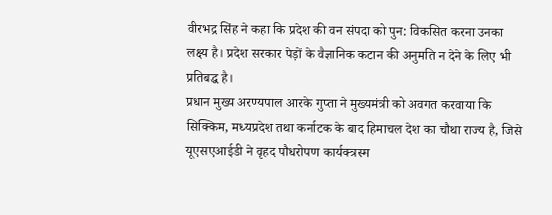वीरभद्र सिंह ने कहा कि प्रदेश की वन संपदा को पुन: विकसित करना उनका लक्ष्य है। प्रदेश सरकार पेड़ों के वैज्ञानिक कटान की अनुमति न देने के लिए भी प्रतिबद्ध है।
प्रधान मुख्य अरण्यपाल आरके गुप्ता ने मुख्यमंत्री को अवगत करवाया कि सिक्किम, मध्यप्रदेश तथा कर्नाटक के बाद हिमाचल देश का चौथा राज्य है, जिसे यूएसएआईडी ने वृहद पौधरोपण कार्यक्त्रस्म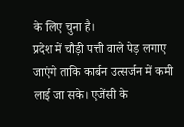के लिए चुना है।
प्रदेश में चौड़ी पत्ती वाले पेड़ लगाए जाएंगे ताकि कार्बन उत्सर्जन में कमी लाई जा सके। एजेंसी के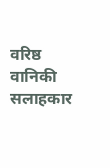वरिष्ठ वानिकी सलाहकार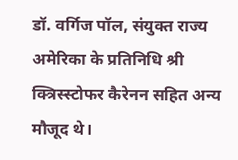डॉ. वर्गिज पॉल, संयुक्त राज्य अमेरिका के प्रतिनिधि श्री क्त्रिस्स्टोफर कैरेनन सहित अन्य मौजूद थे।